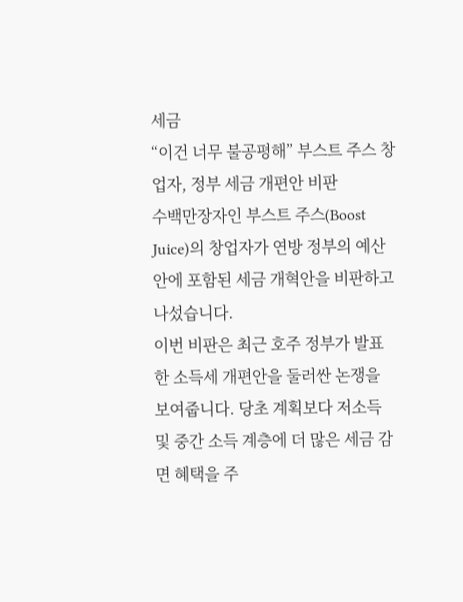세금
“이건 너무 불공평해” 부스트 주스 창업자, 정부 세금 개편안 비판
수백만장자인 부스트 주스(Boost Juice)의 창업자가 연방 정부의 예산안에 포함된 세금 개혁안을 비판하고 나섰습니다.
이번 비판은 최근 호주 정부가 발표한 소득세 개편안을 둘러싼 논쟁을 보여줍니다. 당초 계획보다 저소득 및 중간 소득 계층에 더 많은 세금 감면 혜택을 주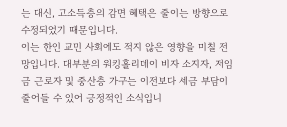는 대신, 고소득층의 감면 혜택은 줄이는 방향으로 수정되었기 때문입니다.
이는 한인 교민 사회에도 적지 않은 영향을 미칠 전망입니다. 대부분의 워킹홀리데이 비자 소지자, 저임금 근로자 및 중산층 가구는 이전보다 세금 부담이 줄어들 수 있어 긍정적인 소식입니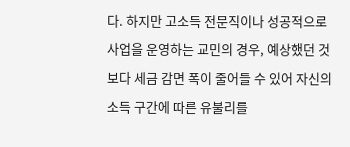다. 하지만 고소득 전문직이나 성공적으로 사업을 운영하는 교민의 경우, 예상했던 것보다 세금 감면 폭이 줄어들 수 있어 자신의 소득 구간에 따른 유불리를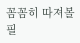꼼꼼히 따져볼 필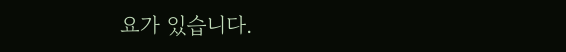요가 있습니다.